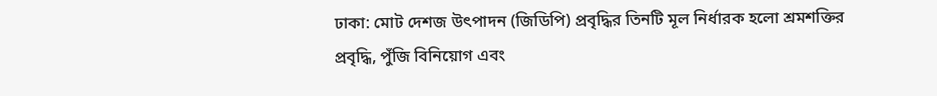ঢাকা: মোট দেশজ উৎপাদন (জিডিপি) প্রবৃদ্ধির তিনটি মূল নির্ধারক হলো শ্রমশক্তির প্রবৃদ্ধি, পুঁজি বিনিয়োগ এবং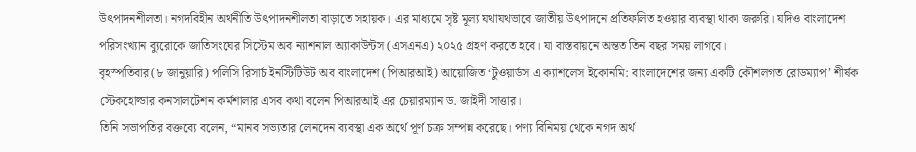উৎপাদনশীলতা। নগদবিহীন অর্থনীতি উৎপাদনশীলতা বাড়াতে সহায়ক। এর মাধ্যমে সৃষ্ট মূল্য যথাযথভাবে জাতীয় উৎপাদনে প্রতিফলিত হওয়ার ব্যবস্থা থাকা জরুরি। যদিও বাংলাদেশ পরিসংখ্যান ব্যুরোকে জাতিসংঘের সিস্টেম অব ন্যাশনাল অ্যাকাউন্টস (এসএনএ) ২০২৫ গ্রহণ করতে হবে। যা বাস্তবায়নে অন্তত তিন বছর সময় লাগবে।
বৃহস্পতিবার(৮ জানুয়ারি) পলিসি রিসার্চ ইনস্টিটিউট অব বাংলাদেশ (পিআরআই) আয়োজিত ‘টুওয়ার্ডস এ ক্যাশলেস ইকোনমি: বাংলাদেশের জন্য একটি কৌশলগত রোডম্যাপ’ শীর্ষক স্টেকহোল্ডার কনসালটেশন কর্মশালার এসব কথা বলেন পিআরআই এর চেয়ারম্যান ড. জাইদী সাত্তার।
তিনি সভাপতির বক্তব্যে বলেন, “মানব সভ্যতার লেনদেন ব্যবস্থা এক অর্থে পূর্ণ চক্র সম্পন্ন করেছে। পণ্য বিনিময় থেকে নগদ অর্থ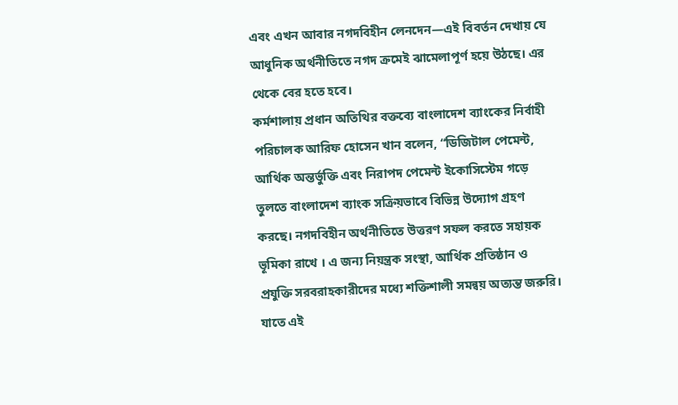এবং এখন আবার নগদবিহীন লেনদেন—এই বিবর্তন দেখায় যে আধুনিক অর্থনীতিতে নগদ ক্রমেই ঝামেলাপূর্ণ হয়ে উঠছে। এর থেকে বের হতে হবে।
কর্মশালায় প্রধান অতিথির বক্তব্যে বাংলাদেশ ব্যাংকের নির্বাহী পরিচালক আরিফ হোসেন খান বলেন, “ডিজিটাল পেমেন্ট, আর্থিক অন্তর্ভুক্তি এবং নিরাপদ পেমেন্ট ইকোসিস্টেম গড়ে তুলতে বাংলাদেশ ব্যাংক সক্রিয়ভাবে বিভিন্ন উদ্যোগ গ্রহণ করছে। নগদবিহীন অর্থনীতিতে উত্তরণ সফল করতে সহায়ক ভূমিকা রাখে । এ জন্য নিয়ন্ত্রক সংস্থা, আর্থিক প্রতিষ্ঠান ও প্রযুক্তি সরবরাহকারীদের মধ্যে শক্তিশালী সমন্বয় অত্যন্ত জরুরি। যাতে এই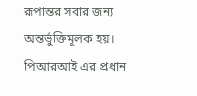রূপান্তর সবার জন্য অন্তর্ভুক্তিমূলক হয়।
পিআরআই এর প্রধান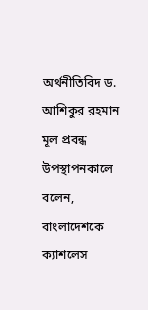অর্থনীতিবিদ ড. আশিকুর রহমান মূল প্রবন্ধ উপস্থাপনকালে বলেন, বাংলাদেশকে ক্যাশলেস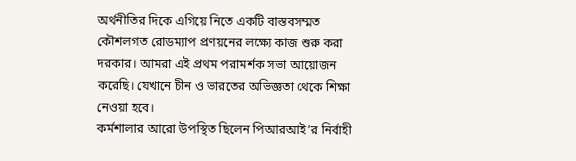অর্থনীতির দিকে এগিয়ে নিতে একটি বাস্তবসম্মত কৌশলগত রোডম্যাপ প্রণয়নের লক্ষ্যে কাজ শুরু করা দরকার। আমরা এই প্রথম পরামর্শক সভা আয়োজন করেছি। যেখানে চীন ও ভারতের অভিজ্ঞতা থেকে শিক্ষা নেওয়া হবে।
কর্মশালার আরো উপস্থিত ছিলেন পিআরআই’র নির্বাহী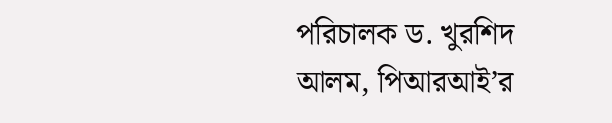পরিচালক ড. খুরশিদ আলম, পিআরআই’র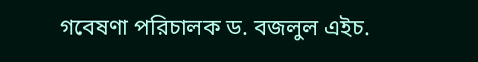গবেষণা পরিচালক ড. বজলুল এইচ.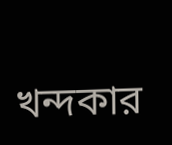খন্দকার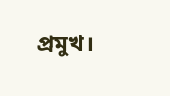প্রমুখ।